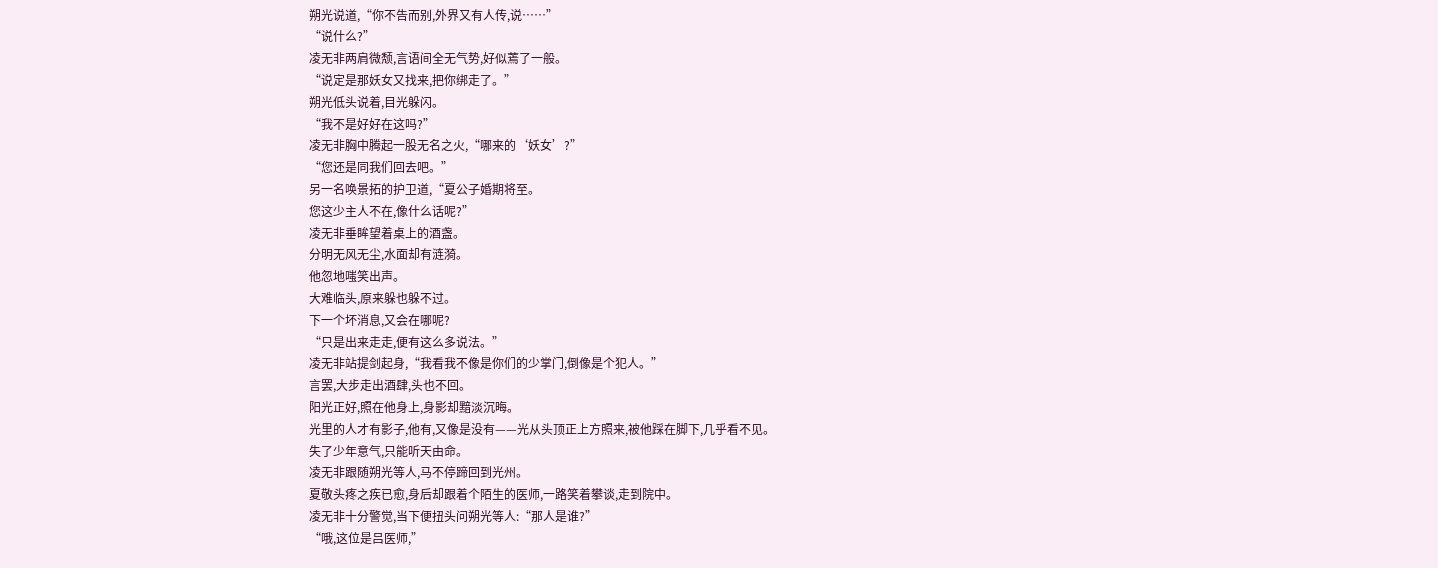朔光说道,“你不告而别,外界又有人传,说……”
“说什么?”
凌无非两肩微颓,言语间全无气势,好似蔫了一般。
“说定是那妖女又找来,把你绑走了。”
朔光低头说着,目光躲闪。
“我不是好好在这吗?”
凌无非胸中腾起一股无名之火,“哪来的‘妖女’?”
“您还是同我们回去吧。”
另一名唤景拓的护卫道,“夏公子婚期将至。
您这少主人不在,像什么话呢?”
凌无非垂眸望着桌上的酒盏。
分明无风无尘,水面却有涟漪。
他忽地嗤笑出声。
大难临头,原来躲也躲不过。
下一个坏消息,又会在哪呢?
“只是出来走走,便有这么多说法。”
凌无非站提剑起身,“我看我不像是你们的少掌门,倒像是个犯人。”
言罢,大步走出酒肆,头也不回。
阳光正好,照在他身上,身影却黯淡沉晦。
光里的人才有影子,他有,又像是没有——光从头顶正上方照来,被他踩在脚下,几乎看不见。
失了少年意气,只能听天由命。
凌无非跟随朔光等人,马不停蹄回到光州。
夏敬头疼之疾已愈,身后却跟着个陌生的医师,一路笑着攀谈,走到院中。
凌无非十分警觉,当下便扭头问朔光等人:“那人是谁?”
“哦,这位是吕医师,”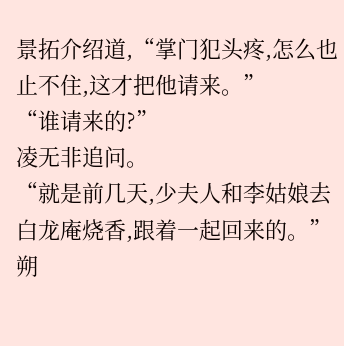景拓介绍道,“掌门犯头疼,怎么也止不住,这才把他请来。”
“谁请来的?”
凌无非追问。
“就是前几天,少夫人和李姑娘去白龙庵烧香,跟着一起回来的。”
朔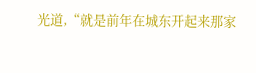光道,“就是前年在城东开起来那家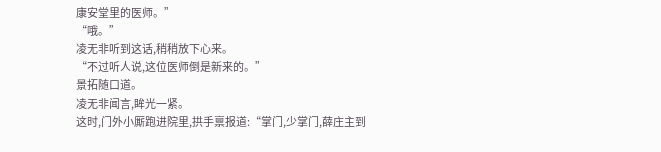康安堂里的医师。”
“哦。”
凌无非听到这话,稍稍放下心来。
“不过听人说,这位医师倒是新来的。”
景拓随口道。
凌无非闻言,眸光一紧。
这时,门外小厮跑进院里,拱手禀报道:“掌门,少掌门,薛庄主到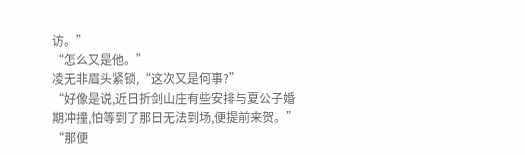访。”
“怎么又是他。”
凌无非眉头紧锁,“这次又是何事?”
“好像是说,近日折剑山庄有些安排与夏公子婚期冲撞,怕等到了那日无法到场,便提前来贺。”
“那便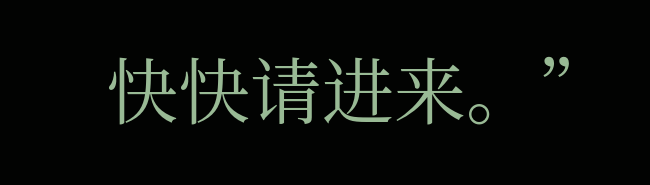快快请进来。”